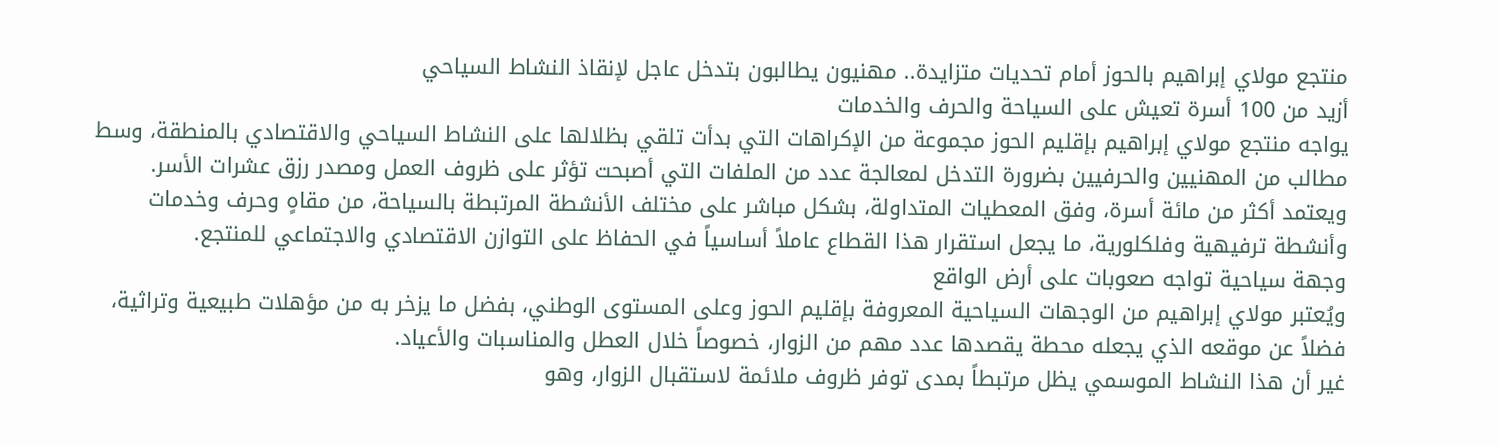منتجع مولاي إبراهيم بالحوز أمام تحديات متزايدة.. مهنيون يطالبون بتدخل عاجل لإنقاذ النشاط السياحي
أزيد من 100 أسرة تعيش على السياحة والحرف والخدمات
يواجه منتجع مولاي إبراهيم بإقليم الحوز مجموعة من الإكراهات التي بدأت تلقي بظلالها على النشاط السياحي والاقتصادي بالمنطقة، وسط مطالب من المهنيين والحرفيين بضرورة التدخل لمعالجة عدد من الملفات التي أصبحت تؤثر على ظروف العمل ومصدر رزق عشرات الأسر.
ويعتمد أكثر من مائة أسرة، وفق المعطيات المتداولة، بشكل مباشر على مختلف الأنشطة المرتبطة بالسياحة، من مقاهٍ وحرف وخدمات وأنشطة ترفيهية وفلكلورية، ما يجعل استقرار هذا القطاع عاملاً أساسياً في الحفاظ على التوازن الاقتصادي والاجتماعي للمنتجع.
وجهة سياحية تواجه صعوبات على أرض الواقع
ويُعتبر مولاي إبراهيم من الوجهات السياحية المعروفة بإقليم الحوز وعلى المستوى الوطني، بفضل ما يزخر به من مؤهلات طبيعية وتراثية، فضلاً عن موقعه الذي يجعله محطة يقصدها عدد مهم من الزوار، خصوصاً خلال العطل والمناسبات والأعياد.
غير أن هذا النشاط الموسمي يظل مرتبطاً بمدى توفر ظروف ملائمة لاستقبال الزوار، وهو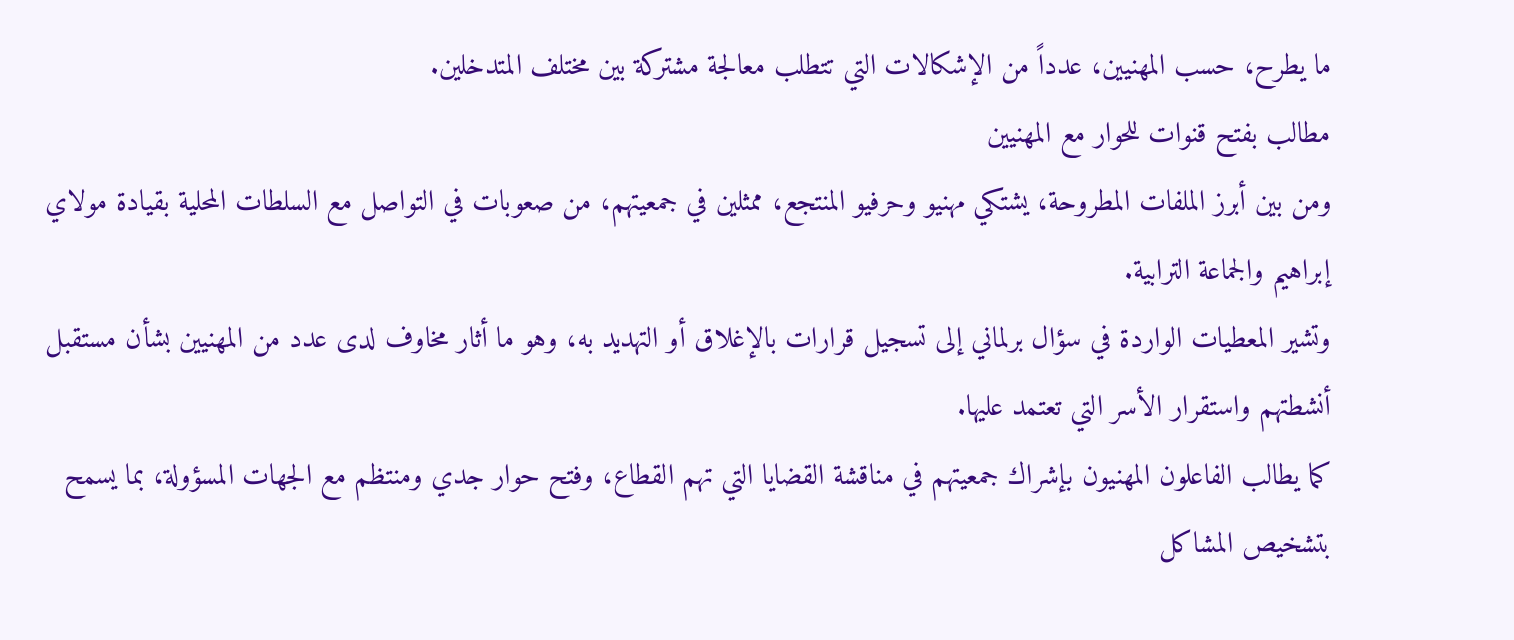ما يطرح، حسب المهنيين، عدداً من الإشكالات التي تتطلب معالجة مشتركة بين مختلف المتدخلين.
مطالب بفتح قنوات للحوار مع المهنيين
ومن بين أبرز الملفات المطروحة، يشتكي مهنيو وحرفيو المنتجع، ممثلين في جمعيتهم، من صعوبات في التواصل مع السلطات المحلية بقيادة مولاي إبراهيم والجماعة الترابية.
وتشير المعطيات الواردة في سؤال برلماني إلى تسجيل قرارات بالإغلاق أو التهديد به، وهو ما أثار مخاوف لدى عدد من المهنيين بشأن مستقبل أنشطتهم واستقرار الأسر التي تعتمد عليها.
كما يطالب الفاعلون المهنيون بإشراك جمعيتهم في مناقشة القضايا التي تهم القطاع، وفتح حوار جدي ومنتظم مع الجهات المسؤولة، بما يسمح بتشخيص المشاكل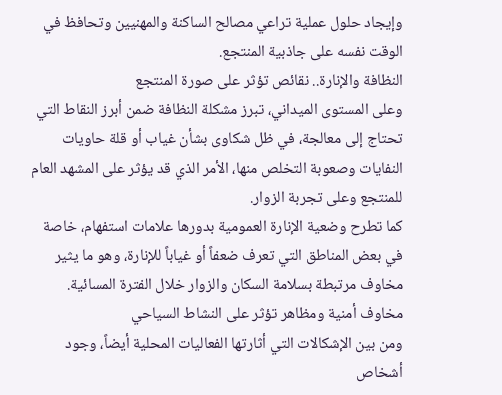وإيجاد حلول عملية تراعي مصالح الساكنة والمهنيين وتحافظ في الوقت نفسه على جاذبية المنتجع.
النظافة والإنارة.. نقائص تؤثر على صورة المنتجع
وعلى المستوى الميداني، تبرز مشكلة النظافة ضمن أبرز النقاط التي تحتاج إلى معالجة، في ظل شكاوى بشأن غياب أو قلة حاويات النفايات وصعوبة التخلص منها، الأمر الذي قد يؤثر على المشهد العام للمنتجع وعلى تجربة الزوار.
كما تطرح وضعية الإنارة العمومية بدورها علامات استفهام، خاصة في بعض المناطق التي تعرف ضعفاً أو غياباً للإنارة، وهو ما يثير مخاوف مرتبطة بسلامة السكان والزوار خلال الفترة المسائية.
مخاوف أمنية ومظاهر تؤثر على النشاط السياحي
ومن بين الإشكالات التي أثارتها الفعاليات المحلية أيضاً، وجود أشخاص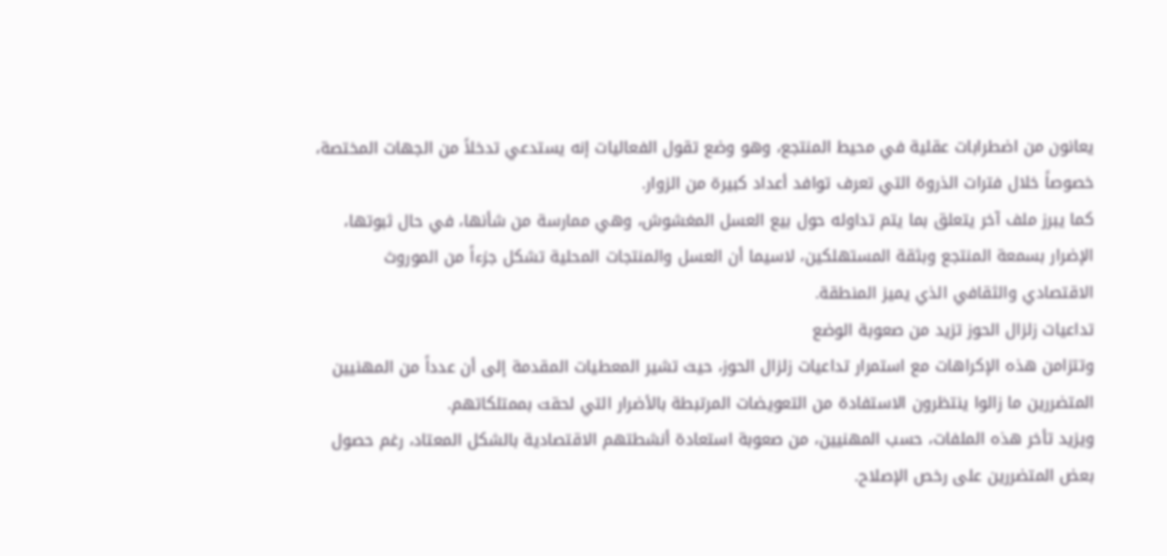يعانون من اضطرابات عقلية في محيط المنتجع، وهو وضع تقول الفعاليات إنه يستدعي تدخلاً من الجهات المختصة، خصوصاً خلال فترات الذروة التي تعرف توافد أعداد كبيرة من الزوار.
كما يبرز ملف آخر يتعلق بما يتم تداوله حول بيع العسل المغشوش، وهي ممارسة من شأنها، في حال ثبوتها، الإضرار بسمعة المنتجع وبثقة المستهلكين، لاسيما أن العسل والمنتجات المحلية تشكل جزءاً من الموروث الاقتصادي والثقافي الذي يميز المنطقة.
تداعيات زلزال الحوز تزيد من صعوبة الوضع
وتتزامن هذه الإكراهات مع استمرار تداعيات زلزال الحوز، حيث تشير المعطيات المقدمة إلى أن عدداً من المهنيين المتضررين ما زالوا ينتظرون الاستفادة من التعويضات المرتبطة بالأضرار التي لحقت بممتلكاتهم.
ويزيد تأخر هذه الملفات، حسب المهنيين، من صعوبة استعادة أنشطتهم الاقتصادية بالشكل المعتاد، رغم حصول بعض المتضررين على رخص الإصلاح.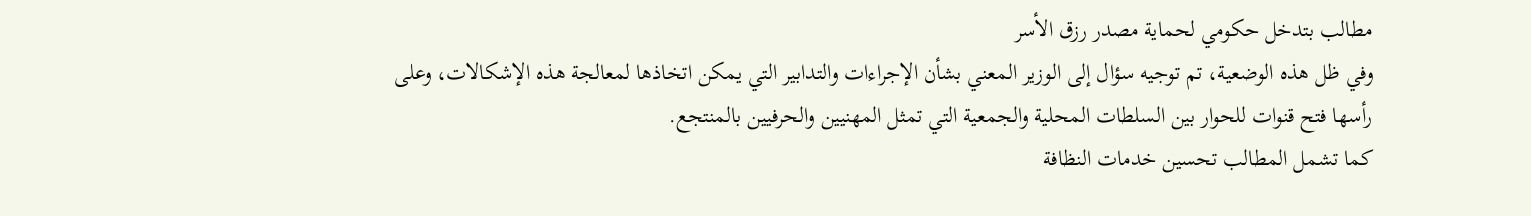مطالب بتدخل حكومي لحماية مصدر رزق الأسر
وفي ظل هذه الوضعية، تم توجيه سؤال إلى الوزير المعني بشأن الإجراءات والتدابير التي يمكن اتخاذها لمعالجة هذه الإشكالات، وعلى رأسها فتح قنوات للحوار بين السلطات المحلية والجمعية التي تمثل المهنيين والحرفيين بالمنتجع.
كما تشمل المطالب تحسين خدمات النظافة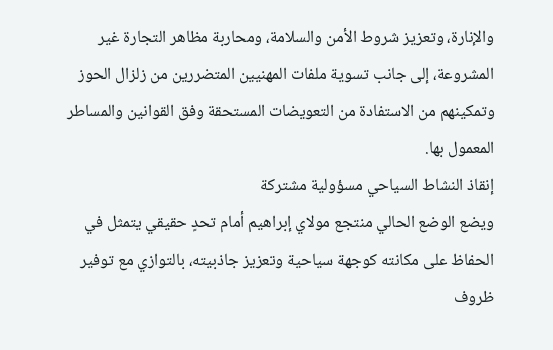والإنارة، وتعزيز شروط الأمن والسلامة، ومحاربة مظاهر التجارة غير المشروعة، إلى جانب تسوية ملفات المهنيين المتضررين من زلزال الحوز وتمكينهم من الاستفادة من التعويضات المستحقة وفق القوانين والمساطر المعمول بها.
إنقاذ النشاط السياحي مسؤولية مشتركة
ويضع الوضع الحالي منتجع مولاي إبراهيم أمام تحدٍ حقيقي يتمثل في الحفاظ على مكانته كوجهة سياحية وتعزيز جاذبيته، بالتوازي مع توفير ظروف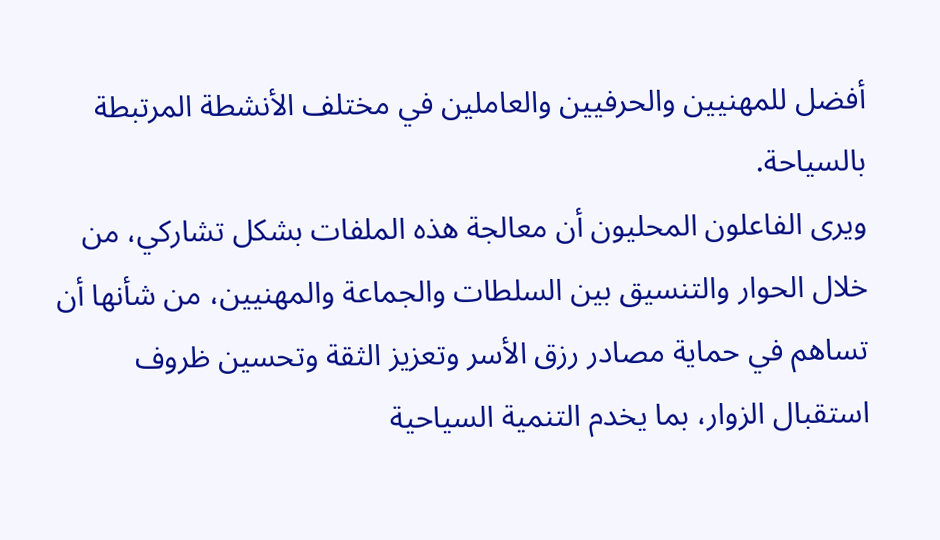أفضل للمهنيين والحرفيين والعاملين في مختلف الأنشطة المرتبطة بالسياحة.
ويرى الفاعلون المحليون أن معالجة هذه الملفات بشكل تشاركي، من خلال الحوار والتنسيق بين السلطات والجماعة والمهنيين، من شأنها أن تساهم في حماية مصادر رزق الأسر وتعزيز الثقة وتحسين ظروف استقبال الزوار، بما يخدم التنمية السياحية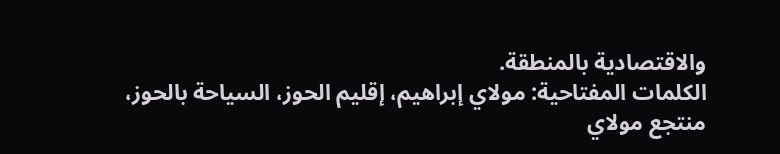والاقتصادية بالمنطقة.
الكلمات المفتاحية: مولاي إبراهيم، إقليم الحوز، السياحة بالحوز، منتجع مولاي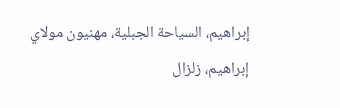إبراهيم، السياحة الجبلية، مهنيون مولاي إبراهيم، زلزال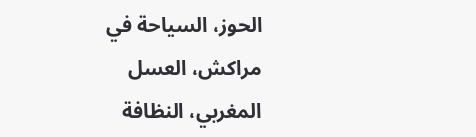الحوز، السياحة في مراكش، العسل المغربي، النظافة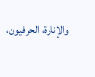والإنارة، الحرفيون،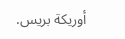أوريكة بريس.